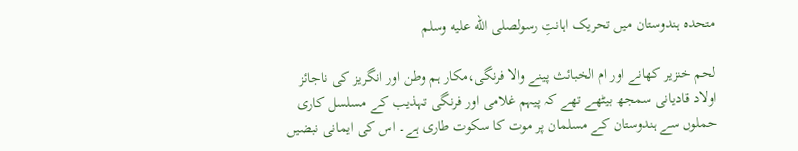متحدہ ہندوستان میں تحریک اہانتِ رسولصلى الله عليه وسلم

لحم خنزیر کھانے اور ام الخبائث پینے والا فرنگی،مکار ہم وطن اور انگریز کی ناجائز اولاد قادیانی سمجھ بیٹھے تھے کہ پیہم غلامی اور فرنگی تہذیب کے مسلسل کاری حملوں سے ہندوستان کے مسلمان پر موت کا سکوت طاری ہے۔ اس کی ایمانی نبضیں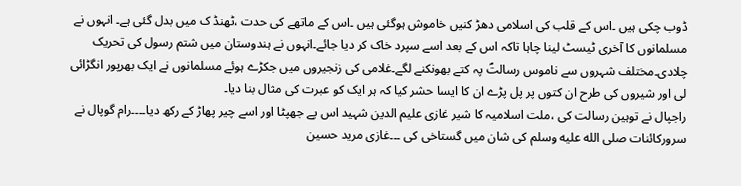ڈوب چکی ہیں ۔اس کے قلب کی اسلامی دھڑ کنیں خاموش ہوگئی ہیں ۔اس کے ماتھے کی حدت ،ٹھنڈ ک میں بدل گئی ہے۔ انہوں نے مسلمانوں کا آخری ٹیسٹ لینا چاہا تاکہ اس کے بعد اسے سپرد خاک کر دیا جائے۔انہوں نے ہندوستان میں شتم رسول کی تحریک چلادی۔مختلف شہروں سے ناموس رسالتؐ پہ کتے بھونکنے لگے۔غلامی کی زنجیروں میں جکڑے ہوئے مسلمانوں نے ایک بھرپور انگڑائی لی اور شیروں کی طرح ان کتوں پر پل پڑے ان کا ایسا حشر کیا کہ ہر ایک کو عبرت کی مثال بنا دیا۔
راجپال نے توہین رسالت کی ،ملت اسلامیہ کا شیر غازی علیم الدین شہید اس پے جھپٹا اور اسے چیر پھاڑ کے رکھ دیا۔۔۔۔رام گوپال نے سرورکائنات صلى الله عليه وسلم کی شان میں گستاخی کی ۔۔۔غازی مرید حسین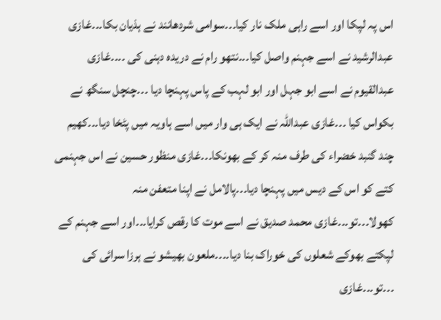اس پہ لپکا اور اسے راہی ملک نار کیا۔۔۔سوامی شردھانند نے ہذیان بکا۔۔۔غازی عبدالرشید نے اسے جہنم واصل کیا۔۔۔نتھو رام نے دریدہ دہنی کی ۔۔۔۔غازی عبدالقیوم نے اسے ابو جہل اور ابو لہب کے پاس پہنچا دیا ۔۔۔چنچل سنگھ نے بکواس کیا ۔۔۔غازی عبداللہ نے ایک ہی وار میں اسے ہاویہ میں پٹخا دیا۔۔۔کھیم چند گنبد خضراء کی طرف منہ کر کے بھونکا۔۔۔غازی منظور حسین نے اس جہنمی کتے کو اس کے دیس میں پہنچا دیا۔۔۔پالامل نے اپنا متعفن منہ کھولا۔۔۔تو۔۔۔غازی محمد صدیق نے اسے موت کا رقص کرایا۔۔۔اور اسے جہنم کے لپکتے بھوکے شعلوں کی خوراک بنا دیا۔۔۔۔ملعون بھیشو نے ہرزا سرائی کی ۔۔۔تو۔۔۔غازی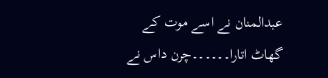عبدالمنان نے اسے موت کے گھاٹ اتارا۔۔۔۔۔۔چرن داس نے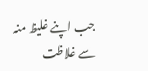جب اپنے غلیظ منہ سے غلاظت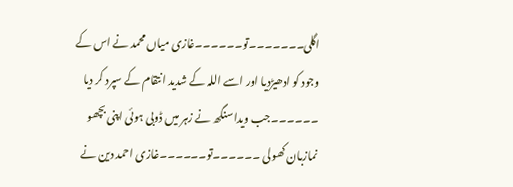اگلی۔۔۔۔۔۔۔تو۔۔۔۔۔۔غازی میاں محمد نے اس کے وجود کو ادھیڑدیا اور اسے اللہ کے شدید انتقام کے سپرد کر دیا ۔۔۔۔۔۔جب ویداسنگھ نے زہر میں ڈوبی ہوئی اپنی بچھو نمازبان کھولی ۔۔۔۔۔۔تو۔۔۔۔۔۔غازی احمد دین نے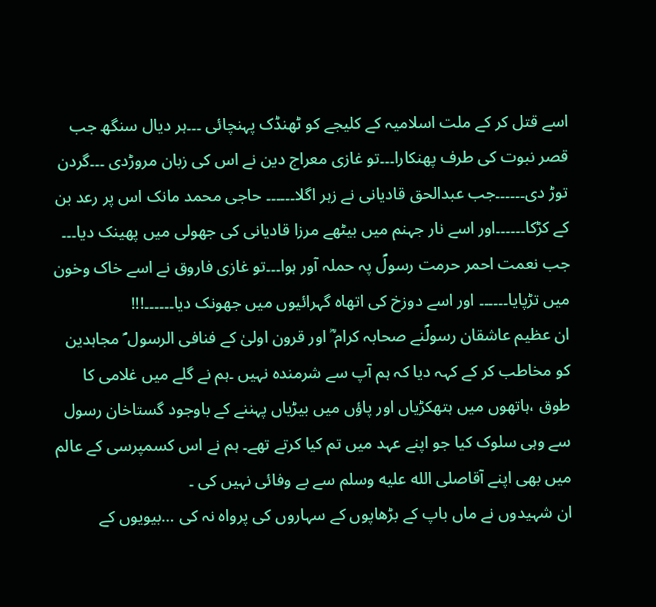اسے قتل کر کے ملت اسلامیہ کے کلیجے کو ٹھنڈک پہنچائی ۔۔۔ہر دیال سنگھ جب قصر نبوت کی طرف پھنکارا۔۔۔تو غازی معراج دین نے اس کی زبان مروڑدی ۔۔۔گردن توڑ دی۔۔۔۔۔۔جب عبدالحق قادیانی نے زہر اگلا۔۔۔۔۔۔ حاجی محمد مانک اس پر رعد بن کے کڑکا۔۔۔۔۔۔اور اسے نار جہنم میں بیٹھے مرزا قادیانی کی جھولی میں پھینک دیا۔۔۔ جب نعمت احمر حرمت رسولؐ پہ حملہ آور ہوا۔۔۔تو غازی فاروق نے اسے خاک وخون میں تڑپایا۔۔۔۔۔۔ اور اسے دوزخ کی اتھاہ گہرائیوں میں جھونک دیا۔۔۔۔۔۔!!!
ان عظیم عاشقان رسولؐنے صحابہ کرام ؓ اور قرون اولیٰ کے فنافی الرسول ؐ مجاہدین کو مخاطب کر کے کہہ دیا کہ ہم آپ سے شرمندہ نہیں ۔ہم نے گلے میں غلامی کا طوق ،ہاتھوں میں ہتھکڑیاں اور پاؤں میں بیڑیاں پہننے کے باوجود گستاخان رسول سے وہی سلوک کیا جو اپنے عہد میں تم کیا کرتے تھے۔ ہم نے اس کسمپرسی کے عالم میں بھی اپنے آقاصلى الله عليه وسلم سے بے وفائی نہیں کی ۔
ان شہیدوں نے ماں باپ کے بڑھاپوں کے سہاروں کی پرواہ نہ کی …بیویوں کے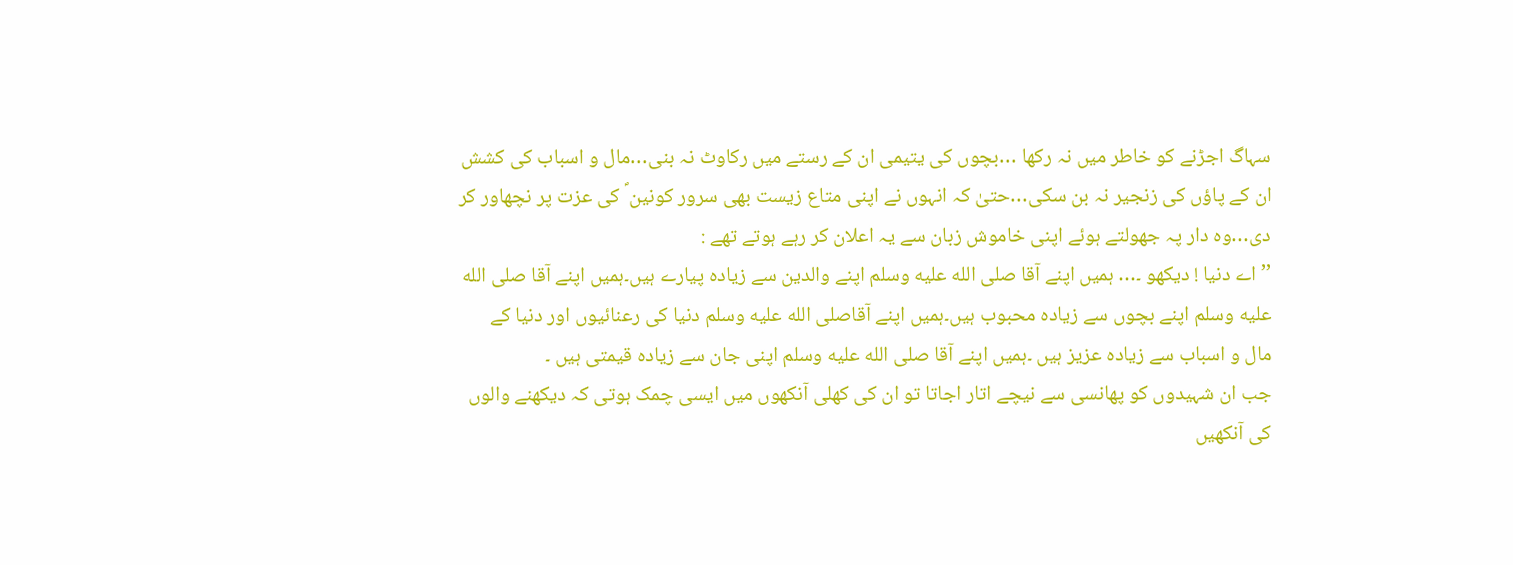سہاگ اجڑنے کو خاطر میں نہ رکھا …بچوں کی یتیمی ان کے رستے میں رکاوٹ نہ بنی…مال و اسباب کی کشش ان کے پاؤں کی زنجیر نہ بن سکی…حتیٰ کہ انہوں نے اپنی متاع زیست بھی سرور کونین ؐ کی عزت پر نچھاور کر دی…وہ دار پہ جھولتے ہوئے اپنی خاموش زبان سے یہ اعلان کر رہے ہوتے تھے :
’’اے دنیا ! دیکھو ۔… ہمیں اپنے آقا صلى الله عليه وسلم اپنے والدین سے زیادہ پیارے ہیں۔ہمیں اپنے آقا صلى الله عليه وسلم اپنے بچوں سے زیادہ محبوب ہیں۔ہمیں اپنے آقاصلى الله عليه وسلم دنیا کی رعنائیوں اور دنیا کے مال و اسباب سے زیادہ عزیز ہیں ۔ہمیں اپنے آقا صلى الله عليه وسلم اپنی جان سے زیادہ قیمتی ہیں ۔
جب ان شہیدوں کو پھانسی سے نیچے اتار اجاتا تو ان کی کھلی آنکھوں میں ایسی چمک ہوتی کہ دیکھنے والوں کی آنکھیں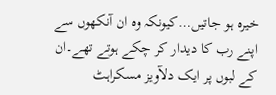خیرہ ہو جاتیں…کیونکہ وہ ان آنکھوں سے اپنے رب کا دیدار کر چکے ہوتے تھے۔ان کے لبوں پر ایک دلآویز مسکراہٹ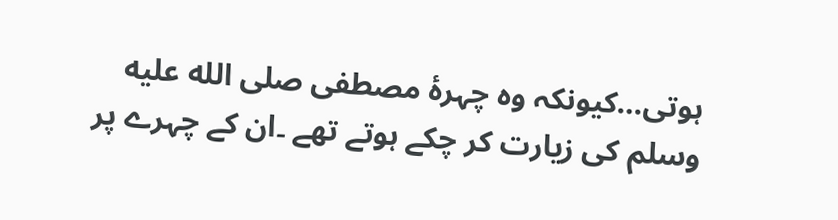ہوتی…کیونکہ وہ چہرۂ مصطفی صلى الله عليه وسلم کی زیارت کر چکے ہوتے تھے ۔ان کے چہرے پر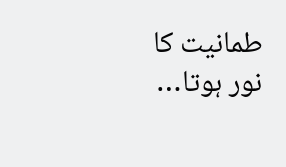طمانیت کا نور ہوتا…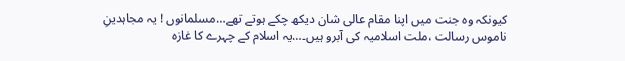کیونکہ وہ جنت میں اپنا مقام عالی شان دیکھ چکے ہوتے تھے…مسلمانوں ! یہ مجاہدینِ ناموس رسالت ،ملت اسلامیہ کی آبرو ہیں۔…یہ اسلام کے چہرے کا غازہ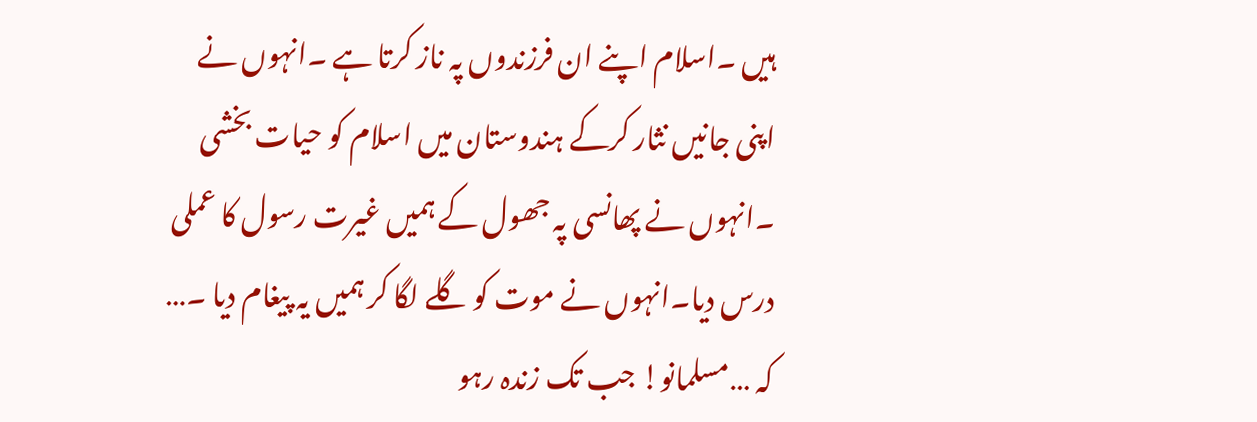ہیں ۔اسلام اپنے ان فرزندوں پہ ناز کرتا ہے ۔انہوں نے اپنی جانیں نثار کرکے ہندوستان میں اسلام کو حیات بخشی ۔انہوں نے پھانسی پہ جھول کے ہمیں غیرت رسول کا عملی درس دیا۔انہوں نے موت کو گلے لگا کر ہمیں یہ پیغام دیا ۔… کہ …مسلمانو! جب تک زندہ رہو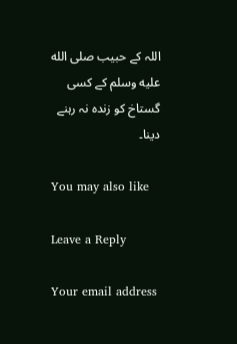اللہ کے حبیب صلى الله عليه وسلم کے کسی گستاخ کو زندہ نہ رہنے دینا۔

You may also like

Leave a Reply

Your email address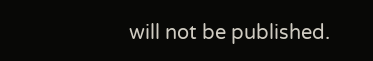will not be published.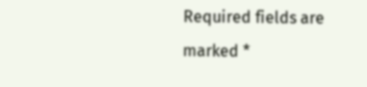Required fields are marked *